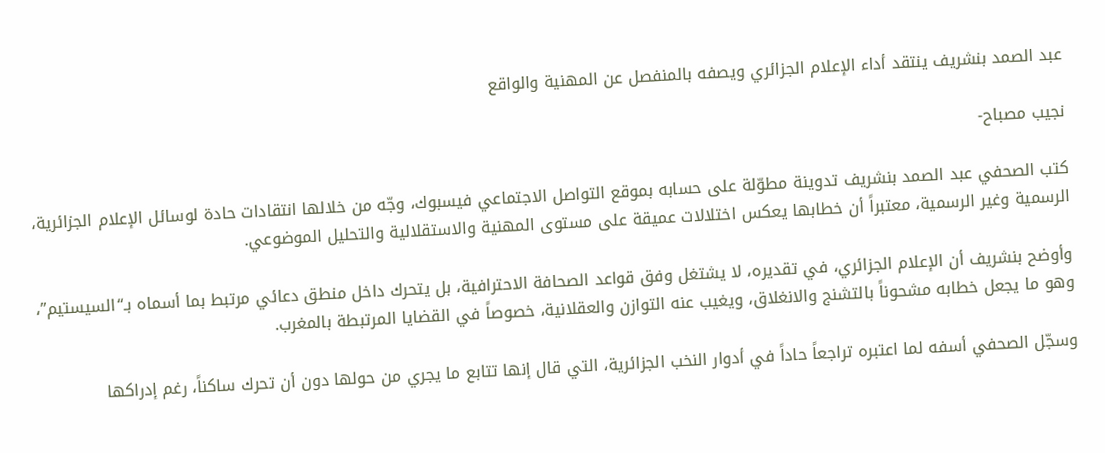عبد الصمد بنشريف ينتقد أداء الإعلام الجزائري ويصفه بالمنفصل عن المهنية والواقع

نجيب مصباح-

كتب الصحفي عبد الصمد بنشريف تدوينة مطوّلة على حسابه بموقع التواصل الاجتماعي فيسبوك، وجّه من خلالها انتقادات حادة لوسائل الإعلام الجزائرية، الرسمية وغير الرسمية، معتبراً أن خطابها يعكس اختلالات عميقة على مستوى المهنية والاستقلالية والتحليل الموضوعي.

وأوضح بنشريف أن الإعلام الجزائري، في تقديره، لا يشتغل وفق قواعد الصحافة الاحترافية، بل يتحرك داخل منطق دعائي مرتبط بما أسماه بـ“السيستيم”، وهو ما يجعل خطابه مشحوناً بالتشنج والانغلاق، ويغيب عنه التوازن والعقلانية، خصوصاً في القضايا المرتبطة بالمغرب.

وسجّل الصحفي أسفه لما اعتبره تراجعاً حاداً في أدوار النخب الجزائرية، التي قال إنها تتابع ما يجري من حولها دون أن تحرك ساكناً، رغم إدراكها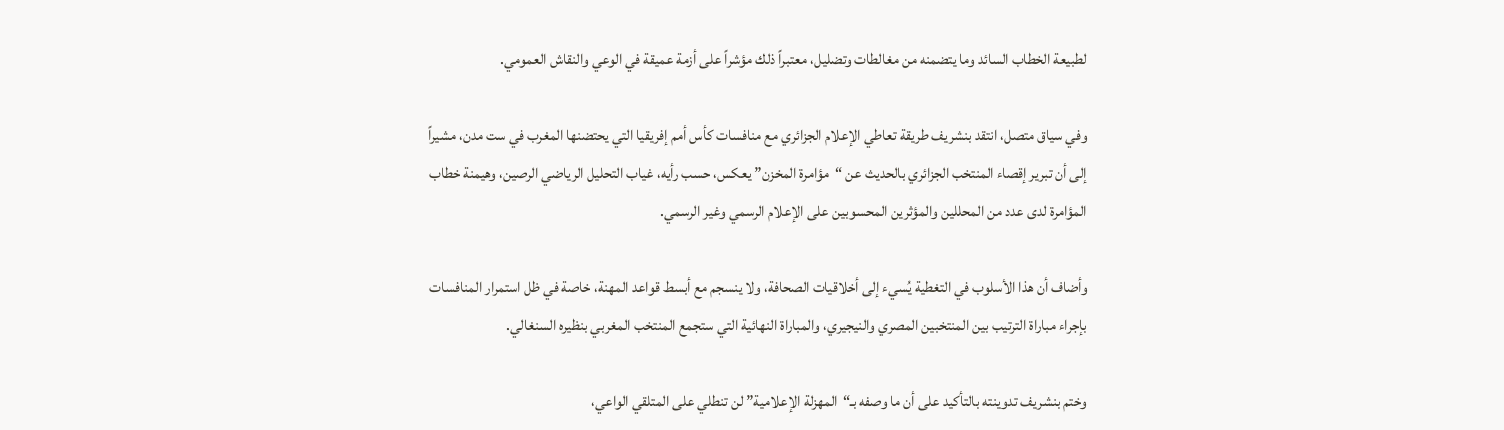لطبيعة الخطاب السائد وما يتضمنه من مغالطات وتضليل، معتبراً ذلك مؤشراً على أزمة عميقة في الوعي والنقاش العمومي.

وفي سياق متصل، انتقد بنشريف طريقة تعاطي الإعلام الجزائري مع منافسات كأس أمم إفريقيا التي يحتضنها المغرب في ست مدن، مشيراً إلى أن تبرير إقصاء المنتخب الجزائري بالحديث عن “مؤامرة المخزن” يعكس، حسب رأيه، غياب التحليل الرياضي الرصين، وهيمنة خطاب المؤامرة لدى عدد من المحللين والمؤثرين المحسوبين على الإعلام الرسمي وغير الرسمي.

وأضاف أن هذا الأسلوب في التغطية يُسيء إلى أخلاقيات الصحافة، ولا ينسجم مع أبسط قواعد المهنة، خاصة في ظل استمرار المنافسات بإجراء مباراة الترتيب بين المنتخبين المصري والنيجيري، والمباراة النهائية التي ستجمع المنتخب المغربي بنظيره السنغالي.

وختم بنشريف تدوينته بالتأكيد على أن ما وصفه بـ“المهزلة الإعلامية” لن تنطلي على المتلقي الواعي،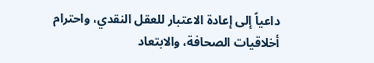داعياً إلى إعادة الاعتبار للعقل النقدي، واحترام أخلاقيات الصحافة، والابتعاد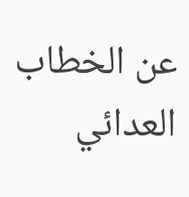عن الخطاب العدائي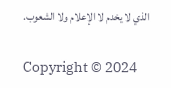الذي لا يخدم لا الإعلام ولا الشعوب.

Copyright © 2024